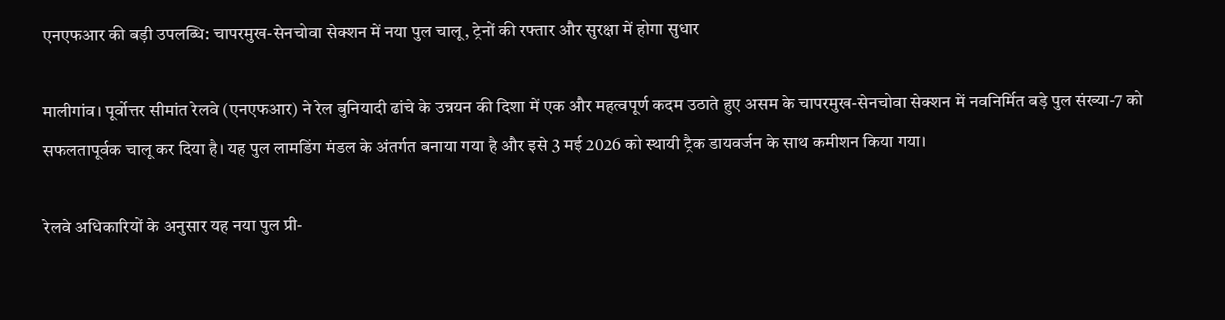एनएफआर की बड़ी उपलब्धि: चापरमुख-सेनचोवा सेक्शन में नया पुल चालू, ट्रेनों की रफ्तार और सुरक्षा में होगा सुधार

मालीगांव। पूर्वोत्तर सीमांत रेलवे (एनएफआर) ने रेल बुनियादी ढांचे के उन्नयन की दिशा में एक और महत्वपूर्ण कदम उठाते हुए असम के चापरमुख-सेनचोवा सेक्शन में नवनिर्मित बड़े पुल संख्या-7 को सफलतापूर्वक चालू कर दिया है। यह पुल लामडिंग मंडल के अंतर्गत बनाया गया है और इसे 3 मई 2026 को स्थायी ट्रैक डायवर्जन के साथ कमीशन किया गया।

रेलवे अधिकारियों के अनुसार यह नया पुल प्री-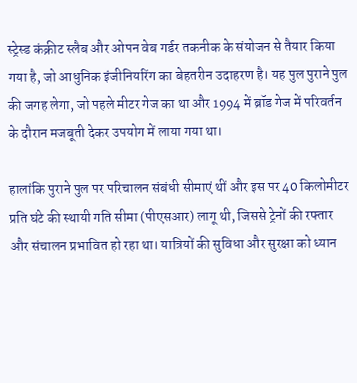स्ट्रेस्ड कंक्रीट स्लैब और ओपन वेब गर्डर तकनीक के संयोजन से तैयार किया गया है, जो आधुनिक इंजीनियरिंग का बेहतरीन उदाहरण है। यह पुल पुराने पुल की जगह लेगा, जो पहले मीटर गेज का था और 1994 में ब्रॉड गेज में परिवर्तन के दौरान मजबूती देकर उपयोग में लाया गया था।

हालांकि पुराने पुल पर परिचालन संबंधी सीमाएं थीं और इस पर 40 किलोमीटर प्रति घंटे की स्थायी गति सीमा (पीएसआर) लागू थी, जिससे ट्रेनों की रफ्तार और संचालन प्रभावित हो रहा था। यात्रियों की सुविधा और सुरक्षा को ध्यान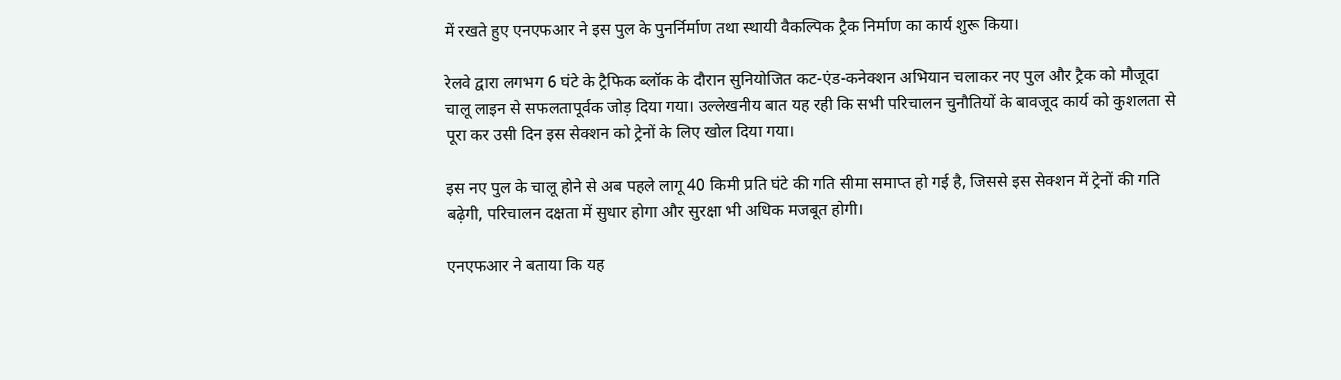में रखते हुए एनएफआर ने इस पुल के पुनर्निर्माण तथा स्थायी वैकल्पिक ट्रैक निर्माण का कार्य शुरू किया।

रेलवे द्वारा लगभग 6 घंटे के ट्रैफिक ब्लॉक के दौरान सुनियोजित कट-एंड-कनेक्शन अभियान चलाकर नए पुल और ट्रैक को मौजूदा चालू लाइन से सफलतापूर्वक जोड़ दिया गया। उल्लेखनीय बात यह रही कि सभी परिचालन चुनौतियों के बावजूद कार्य को कुशलता से पूरा कर उसी दिन इस सेक्शन को ट्रेनों के लिए खोल दिया गया।

इस नए पुल के चालू होने से अब पहले लागू 40 किमी प्रति घंटे की गति सीमा समाप्त हो गई है, जिससे इस सेक्शन में ट्रेनों की गति बढ़ेगी, परिचालन दक्षता में सुधार होगा और सुरक्षा भी अधिक मजबूत होगी।

एनएफआर ने बताया कि यह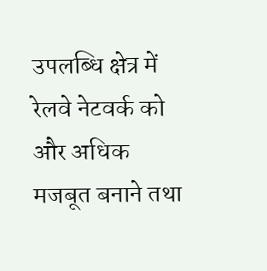उपलब्धि क्षेत्र में रेलवे नेटवर्क को और अधिक मजबूत बनाने तथा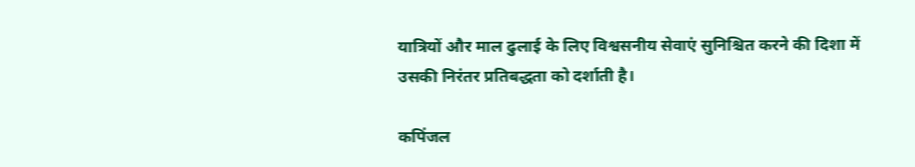यात्रियों और माल ढुलाई के लिए विश्वसनीय सेवाएं सुनिश्चित करने की दिशा में उसकी निरंतर प्रतिबद्धता को दर्शाती है।

कपिंजल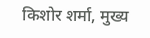किशोर शर्मा, मुख्य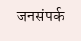जनसंपर्क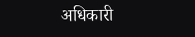अधिकारी